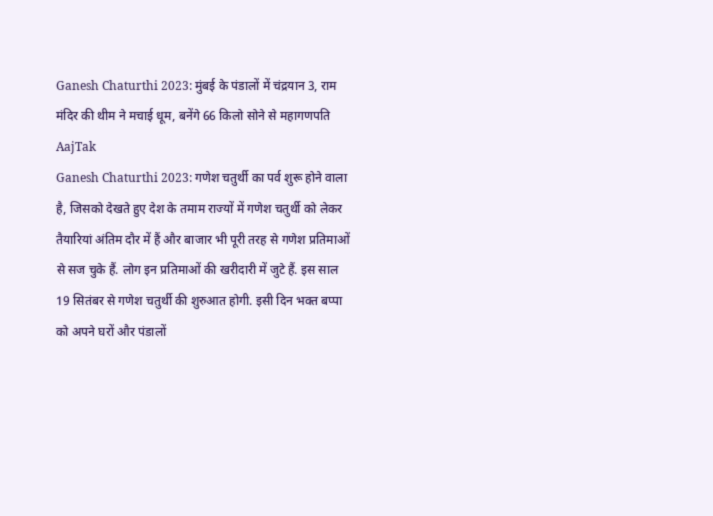Ganesh Chaturthi 2023: मुंबई के पंडालों में चंद्रयान 3, राम मंदिर की थीम ने मचाई धूम, बनेंगे 66 किलो सोने से महागणपति
AajTak
Ganesh Chaturthi 2023: गणेश चतुर्थी का पर्व शुरू होने वाला है, जिसको देखते हुए देश के तमाम राज्यों में गणेश चतुर्थी को लेकर तैयारियां अंतिम दौर में हैं और बाजार भी पूरी तरह से गणेश प्रतिमाओं से सज चुके हैं. लोग इन प्रतिमाओं की खरीदारी में जुटे हैं. इस साल 19 सितंबर से गणेश चतुर्थी की शुरुआत होगी. इसी दिन भक्त बप्पा को अपने घरों और पंडालों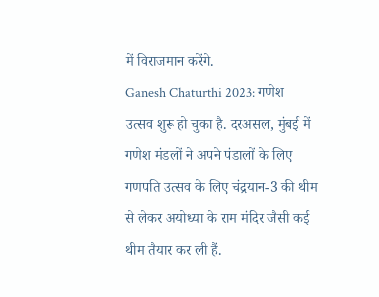में विराजमान करेंगे.
Ganesh Chaturthi 2023: गणेश उत्सव शुरू हो चुका है. दरअसल, मुंबई में गणेश मंडलों ने अपने पंडालों के लिए गणपति उत्सव के लिए चंद्रयान-3 की थीम से लेकर अयोध्या के राम मंदिर जैसी कई थीम तैयार कर ली हैं.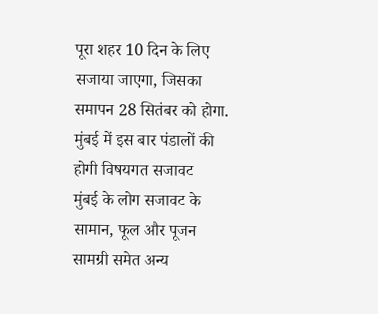पूरा शहर 10 दिन के लिए सजाया जाएगा, जिसका समापन 28 सितंबर को होगा.
मुंबई में इस बार पंडालों की होगी विषयगत सजावट
मुंबई के लोग सजावट के सामान, फूल और पूजन सामग्री समेत अन्य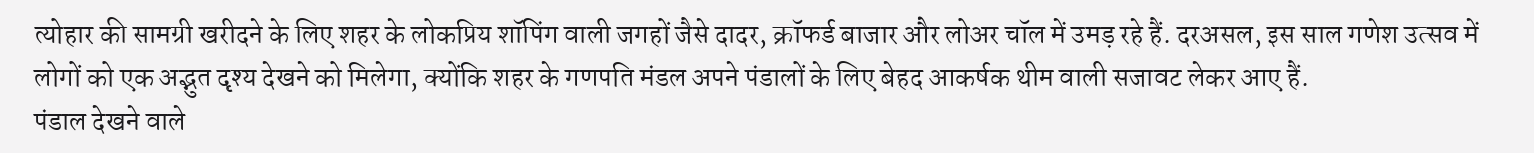त्योहार की सामग्री खरीदने के लिए शहर के लोकप्रिय शॉपिंग वाली जगहों जैसे दादर, क्रॉफर्ड बाजार और लोअर चॉल में उमड़ रहे हैं. दरअसल, इस साल गणेश उत्सव में लोगों को एक अद्भुत दृश्य देखने को मिलेगा, क्योंकि शहर के गणपति मंडल अपने पंडालों के लिए बेहद आकर्षक थीम वाली सजावट लेकर आए हैं.
पंडाल देखने वाले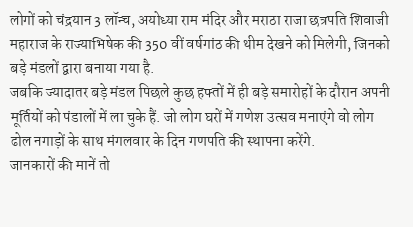लोगों को चंद्रयान 3 लॉन्च, अयोध्या राम मंदिर और मराठा राजा छत्रपति शिवाजी महाराज के राज्याभिषेक की 350 वीं वर्षगांठ की थीम देखने को मिलेगी, जिनको बड़े मंडलों द्वारा बनाया गया है.
जबकि ज्यादातर बड़े मंडल पिछले कुछ हफ्तों में ही बड़े समारोहों के दौरान अपनी मूर्तियों को पंडालों में ला चुके हैं. जो लोग घरों में गणेश उत्सव मनाएंगे वो लोग ढोल नगाड़ों के साथ मंगलवार के दिन गणपति की स्थापना करेंगे.
जानकारों की मानें तो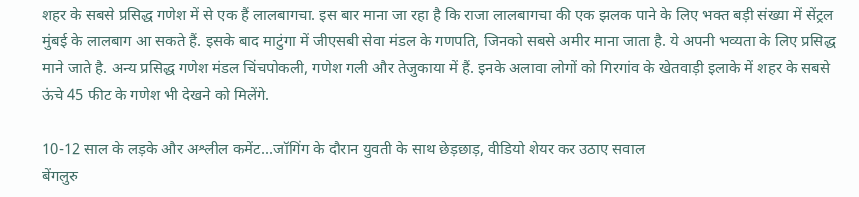शहर के सबसे प्रसिद्ध गणेश में से एक हैं लालबागचा. इस बार माना जा रहा है कि राजा लालबागचा की एक झलक पाने के लिए भक्त बड़ी संख्या में सेंट्रल मुंबई के लालबाग आ सकते हैं. इसके बाद माटुंगा में जीएसबी सेवा मंडल के गणपति, जिनको सबसे अमीर माना जाता है. ये अपनी भव्यता के लिए प्रसिद्ध माने जाते है. अन्य प्रसिद्ध गणेश मंडल चिंचपोकली, गणेश गली और तेजुकाया में हैं. इनके अलावा लोगों को गिरगांव के खेतवाड़ी इलाके में शहर के सबसे ऊंचे 45 फीट के गणेश भी देखने को मिलेंगे.

10-12 साल के लड़के और अश्लील कमेंट...जॉगिंग के दौरान युवती के साथ छेड़छाड़, वीडियो शेयर कर उठाए सवाल
बेंगलुरु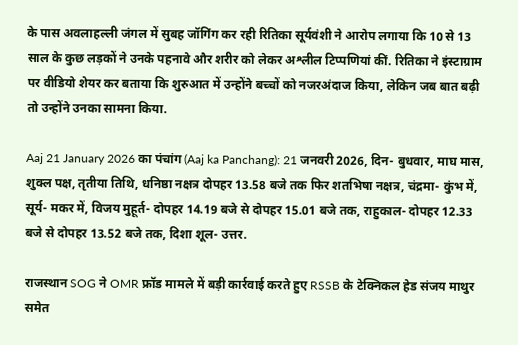के पास अवलाहल्ली जंगल में सुबह जॉगिंग कर रही रितिका सूर्यवंशी ने आरोप लगाया कि 10 से 13 साल के कुछ लड़कों ने उनके पहनावे और शरीर को लेकर अश्लील टिप्पणियां कीं. रितिका ने इंस्टाग्राम पर वीडियो शेयर कर बताया कि शुरुआत में उन्होंने बच्चों को नजरअंदाज किया, लेकिन जब बात बढ़ी तो उन्होंने उनका सामना किया.

Aaj 21 January 2026 का पंचांग (Aaj ka Panchang): 21 जनवरी 2026, दिन- बुधवार, माघ मास, शुक्ल पक्ष, तृतीया तिथि, धनिष्ठा नक्षत्र दोपहर 13.58 बजे तक फिर शतभिषा नक्षत्र, चंद्रमा- कुंभ में, सूर्य- मकर में, विजय मुहूर्त- दोपहर 14.19 बजे से दोपहर 15.01 बजे तक, राहुकाल- दोपहर 12.33 बजे से दोपहर 13.52 बजे तक, दिशा शूल- उत्तर.

राजस्थान SOG ने OMR फ्रॉड मामले में बड़ी कार्रवाई करते हुए RSSB के टेक्निकल हेड संजय माथुर समेत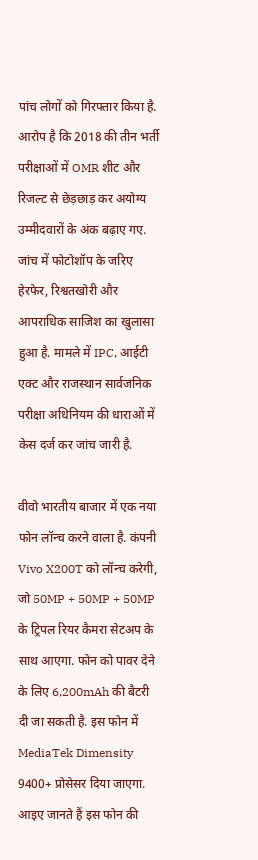पांच लोगों को गिरफ्तार किया है. आरोप है कि 2018 की तीन भर्ती परीक्षाओं में OMR शीट और रिजल्ट से छेड़छाड़ कर अयोग्य उम्मीदवारों के अंक बढ़ाए गए. जांच में फोटोशॉप के जरिए हेरफेर, रिश्वतखोरी और आपराधिक साजिश का खुलासा हुआ है. मामले में IPC, आईटी एक्ट और राजस्थान सार्वजनिक परीक्षा अधिनियम की धाराओं में केस दर्ज कर जांच जारी है.

वीवो भारतीय बाजार में एक नया फोन लॉन्च करने वाला है. कंपनी Vivo X200T को लॉन्च करेगी, जो 50MP + 50MP + 50MP के ट्रिपल रियर कैमरा सेटअप के साथ आएगा. फोन को पावर देने के लिए 6,200mAh की बैटरी दी जा सकती है. इस फोन में MediaTek Dimensity 9400+ प्रोसेसर दिया जाएगा. आइए जानते हैं इस फोन की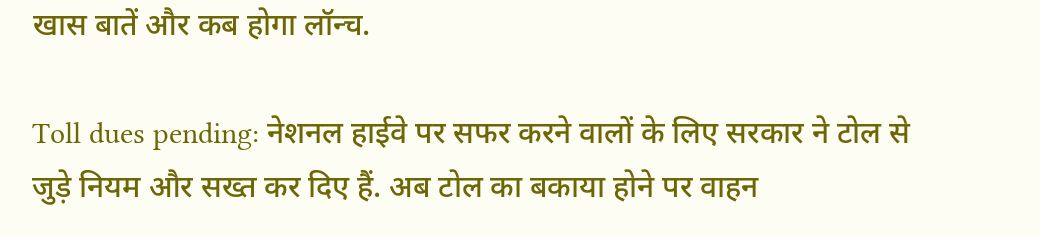खास बातें और कब होगा लॉन्च.

Toll dues pending: नेशनल हाईवे पर सफर करने वालों के लिए सरकार ने टोल से जुड़े नियम और सख्त कर दिए हैं. अब टोल का बकाया होने पर वाहन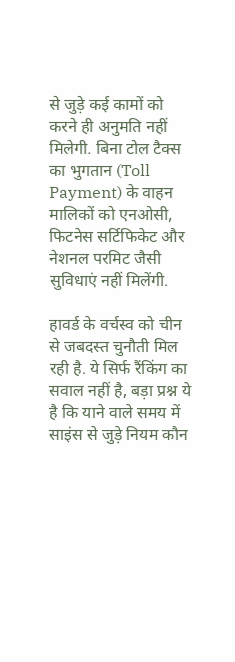से जुड़े कई कामों को करने ही अनुमति नहीं मिलेगी. बिना टोल टैक्स का भुगतान (Toll Payment) के वाहन मालिकों को एनओसी, फिटनेस सर्टिफिकेट और नेशनल परमिट जैसी सुविधाएं नहीं मिलेंगी.

हावर्ड के वर्चस्व को चीन से जबदस्त चुनौती मिल रही है. ये सिर्फ रैंकिंग का सवाल नहीं है, बड़ा प्रश्न ये है कि याने वाले समय में साइंस से जुड़े नियम कौन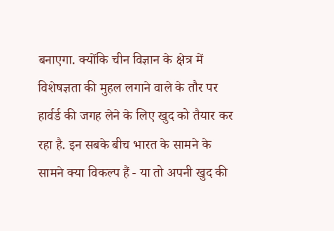बनाएगा. क्योंकि चीन विज्ञान के क्षेत्र में विशेषज्ञता की मुहल लगाने वाले के तौर पर हार्वर्ड की जगह लेने के लिए खुद को तैयार कर रहा है. इन सबके बीच भारत के सामने के सामने क्या विकल्प हैं - या तो अपनी खुद की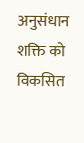अनुसंधान शक्ति को विकसित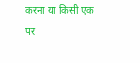करना या किसी एक पर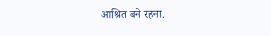आश्रित बने रहना.